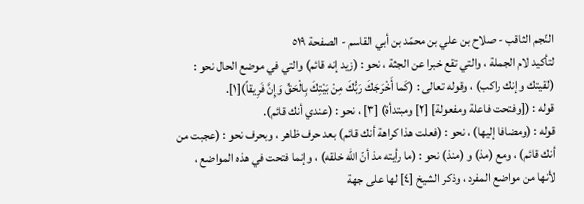النّجم الثاقب - صلاح بن علي بن محمّد بن أبي القاسم - الصفحة ٥١٩
لتأكيد لام الجملة ، والتي تقع خبرا عن الجثة ، نحو : (زيد إنه قائم) والتي في موضع الحال نحو : (لقيتك وإنك راكب) ، وقوله تعالى : (كَما أَخْرَجَكَ رَبُّكَ مِنْ بَيْتِكَ بِالْحَقِّ وَإِنَّ فَرِيقاً)[١].
قوله : ([وفتحت فاعلة ومفعولة] [٢] ومبتدأة) [٣] ، نحو : (عندي أنك قائم).
قوله : (ومضافا إليها) ، نحو : (فعلت هذا كراهة أنك قائم) بعد حرف ظاهر ، وبحرف نحو : (عجبت من أنك قائم) ، ومع (مذ) و (منذ) نحو : (ما رأيته مذ أنّ الله خلقه) ، وإنما فتحت في هذه المواضع ، لأنها من مواضع المفرد ، وذكر الشيخ [٤] لها على جهة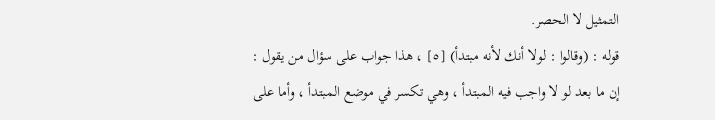التمثيل لا الحصر.
قوله : (وقالوا : لولا أنك لأنه مبتدأ) [٥] ، هذا جواب على سؤال من يقول : إن ما بعد لو لا واجب فيه المبتدأ ، وهي تكسر في موضع المبتدأ ، وأما على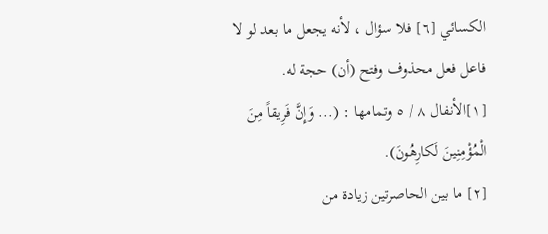الكسائي [٦] فلا سؤال ، لأنه يجعل ما بعد لو لا فاعل فعل محذوف وفتح (أن) حجة له.
[١]الأنفال ٨ / ٥ وتمامها : (... وَإِنَّ فَرِيقاً مِنَ الْمُؤْمِنِينَ لَكارِهُونَ).
[٢] ما بين الحاصرتين زيادة من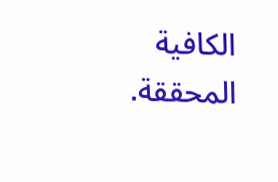الكافية المحققة.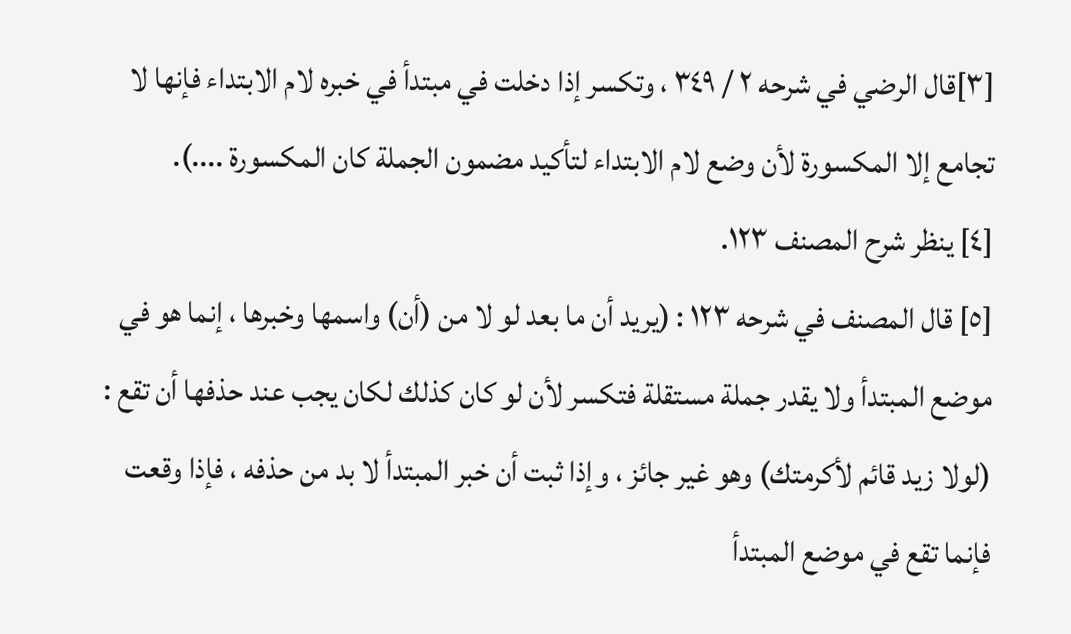[٣]قال الرضي في شرحه ٢ / ٣٤٩ ، وتكسر إذا دخلت في مبتدأ في خبره لام الابتداء فإنها لا تجامع إلا المكسورة لأن وضع لام الابتداء لتأكيد مضمون الجملة كان المكسورة ....).
[٤] ينظر شرح المصنف ١٢٣.
[٥] قال المصنف في شرحه ١٢٣ : (يريد أن ما بعد لو لا من (أن) واسمها وخبرها ، إنما هو في موضع المبتدأ ولا يقدر جملة مستقلة فتكسر لأن لو كان كذلك لكان يجب عند حذفها أن تقع : (لولا زيد قائم لأكرمتك) وهو غير جائز ، وإذا ثبت أن خبر المبتدأ لا بد من حذفه ، فإذا وقعت فإنما تقع في موضع المبتدأ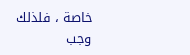خاصة ، فلذلك وجب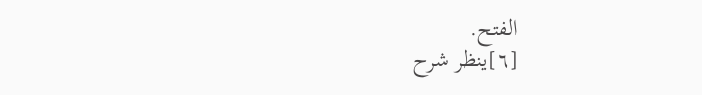الفتح.
[٦]ينظر شرح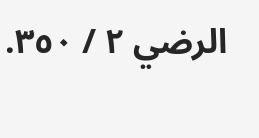الرضي ٢ / ٣٥٠.